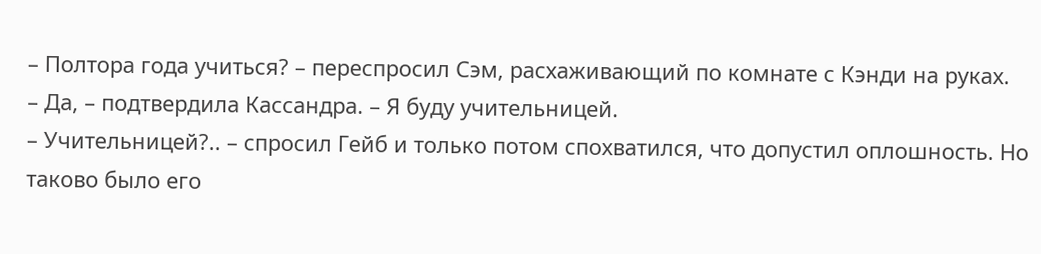– Полтора года учиться? – переспросил Сэм, расхаживающий по комнате с Кэнди на руках.
– Да, – подтвердила Кассандра. – Я буду учительницей.
– Учительницей?.. – спросил Гейб и только потом спохватился, что допустил оплошность. Но таково было его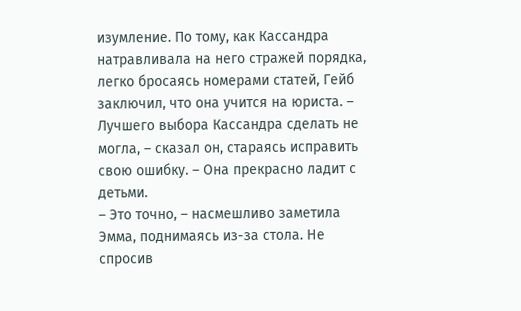изумление. По тому, как Кассандра натравливала на него стражей порядка, легко бросаясь номерами статей, Гейб заключил, что она учится на юриста. – Лучшего выбора Кассандра сделать не могла, – сказал он, стараясь исправить свою ошибку. – Она прекрасно ладит с детьми.
– Это точно, – насмешливо заметила Эмма, поднимаясь из-за стола. Не спросив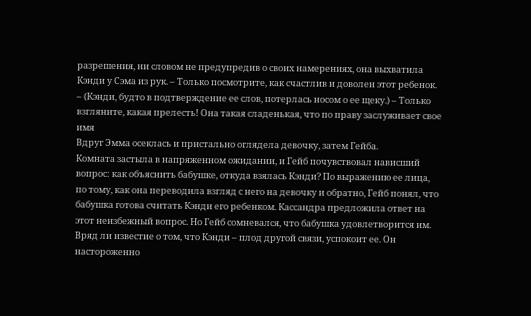разрешения, ни словом не предупредив о своих намерениях, она выхватила Кэнди у Сэма из рук. – Только посмотрите, как счастлив и доволен этот ребенок. – (Кэнди, будто в подтверждение ее слов, потерлась носом о ее щеку.) – Только взгляните, какая прелесть! Она такая сладенькая, что по праву заслуживает свое имя
Вдруг Эмма осеклась и пристально оглядела девочку, затем Гейба.
Комната застыла в напряженном ожидании, и Гейб почувствовал нависший вопрос: как объяснить бабушке, откуда взялась Кэнди? По выражению ее лица, по тому, как она переводила взгляд с него на девочку и обратно, Гейб понял, что бабушка готова считать Кэнди его ребенком. Кассандра предложила ответ на этот неизбежный вопрос. Но Гейб сомневался, что бабушка удовлетворится им. Вряд ли известие о том, что Кэнди – плод другой связи, успокоит ее. Он настороженно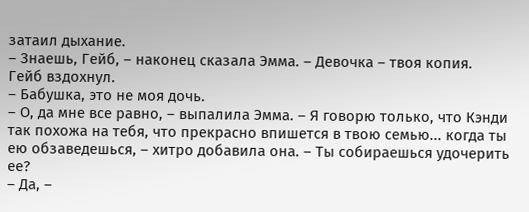затаил дыхание.
– Знаешь, Гейб, – наконец сказала Эмма. – Девочка – твоя копия.
Гейб вздохнул.
– Бабушка, это не моя дочь.
– О, да мне все равно, – выпалила Эмма. – Я говорю только, что Кэнди так похожа на тебя, что прекрасно впишется в твою семью... когда ты ею обзаведешься, – хитро добавила она. – Ты собираешься удочерить ее?
– Да, –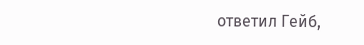ответил Гейб,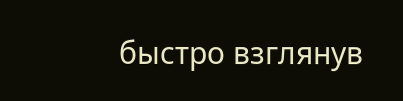быстро взглянув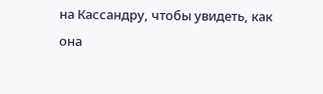на Кассандру, чтобы увидеть, как она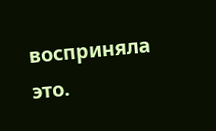восприняла это.